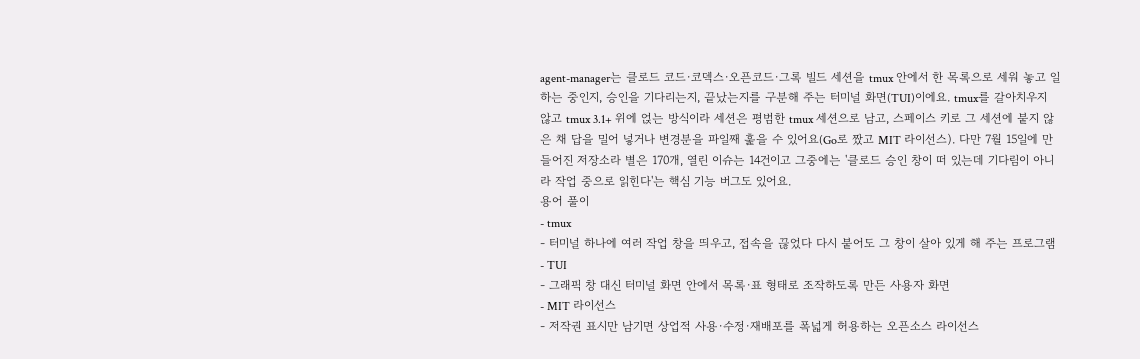agent-manager는 클로드 코드·코덱스·오픈코드·그록 빌드 세션을 tmux 안에서 한 목록으로 세워 놓고 일하는 중인지, 승인을 기다리는지, 끝났는지를 구분해 주는 터미널 화면(TUI)이에요. tmux를 갈아치우지 않고 tmux 3.1+ 위에 얹는 방식이라 세션은 평범한 tmux 세션으로 남고, 스페이스 키로 그 세션에 붙지 않은 채 답을 밀어 넣거나 변경분을 파일째 훑을 수 있어요(Go로 짰고 MIT 라이선스). 다만 7월 15일에 만들어진 저장소라 별은 170개, 열린 이슈는 14건이고 그중에는 '클로드 승인 창이 떠 있는데 기다림이 아니라 작업 중으로 읽힌다'는 핵심 기능 버그도 있어요.
용어 풀이
- tmux
- 터미널 하나에 여러 작업 창을 띄우고, 접속을 끊었다 다시 붙어도 그 창이 살아 있게 해 주는 프로그램
- TUI
- 그래픽 창 대신 터미널 화면 안에서 목록·표 형태로 조작하도록 만든 사용자 화면
- MIT 라이선스
- 저작권 표시만 남기면 상업적 사용·수정·재배포를 폭넓게 허용하는 오픈소스 라이선스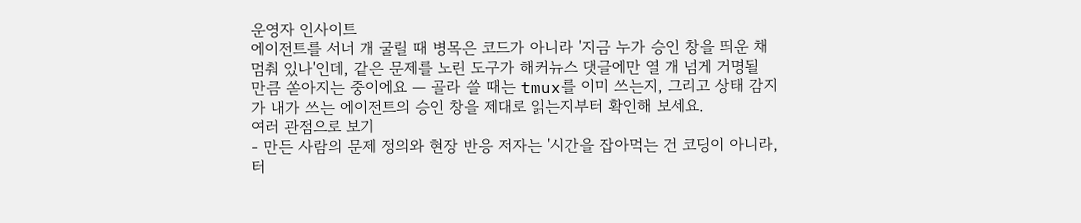운영자 인사이트
에이전트를 서너 개 굴릴 때 병목은 코드가 아니라 '지금 누가 승인 창을 띄운 채 멈춰 있나'인데, 같은 문제를 노린 도구가 해커뉴스 댓글에만 열 개 넘게 거명될 만큼 쏟아지는 중이에요 — 골라 쓸 때는 tmux를 이미 쓰는지, 그리고 상태 감지가 내가 쓰는 에이전트의 승인 창을 제대로 읽는지부터 확인해 보세요.
여러 관점으로 보기
- 만든 사람의 문제 정의와 현장 반응 저자는 '시간을 잡아먹는 건 코딩이 아니라, 터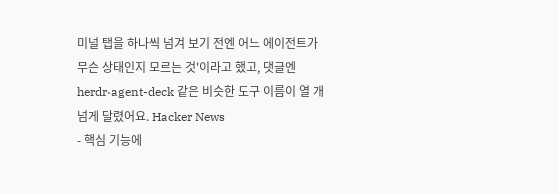미널 탭을 하나씩 넘겨 보기 전엔 어느 에이전트가 무슨 상태인지 모르는 것'이라고 했고, 댓글엔 herdr·agent-deck 같은 비슷한 도구 이름이 열 개 넘게 달렸어요. Hacker News
- 핵심 기능에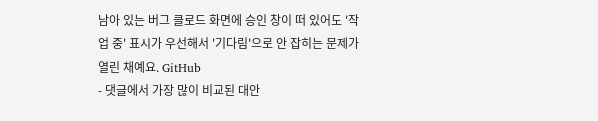남아 있는 버그 클로드 화면에 승인 창이 떠 있어도 '작업 중' 표시가 우선해서 '기다림'으로 안 잡히는 문제가 열린 채예요. GitHub
- 댓글에서 가장 많이 비교된 대안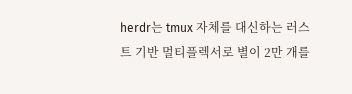herdr는 tmux 자체를 대신하는 러스트 기반 멀티플렉서로 별이 2만 개를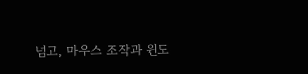넘고, 마우스 조작과 윈도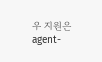우 지원은 agent-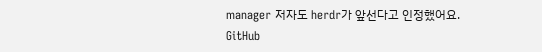manager 저자도 herdr가 앞선다고 인정했어요. GitHub